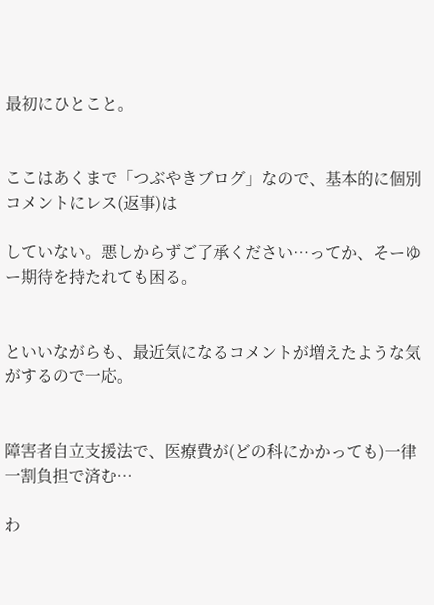最初にひとこと。


ここはあくまで「つぶやきブログ」なので、基本的に個別コメントにレス(返事)は

していない。悪しからずご了承ください…ってか、そーゆー期待を持たれても困る。


といいながらも、最近気になるコメントが増えたような気がするので一応。


障害者自立支援法で、医療費が(どの科にかかっても)一律一割負担で済む…

わ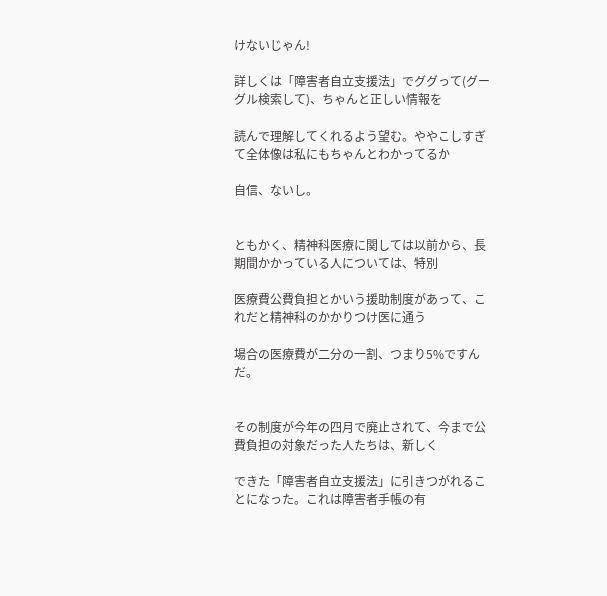けないじゃん!

詳しくは「障害者自立支援法」でググって(グーグル検索して)、ちゃんと正しい情報を

読んで理解してくれるよう望む。ややこしすぎて全体像は私にもちゃんとわかってるか

自信、ないし。


ともかく、精神科医療に関しては以前から、長期間かかっている人については、特別

医療費公費負担とかいう援助制度があって、これだと精神科のかかりつけ医に通う

場合の医療費が二分の一割、つまり5%ですんだ。


その制度が今年の四月で廃止されて、今まで公費負担の対象だった人たちは、新しく

できた「障害者自立支援法」に引きつがれることになった。これは障害者手帳の有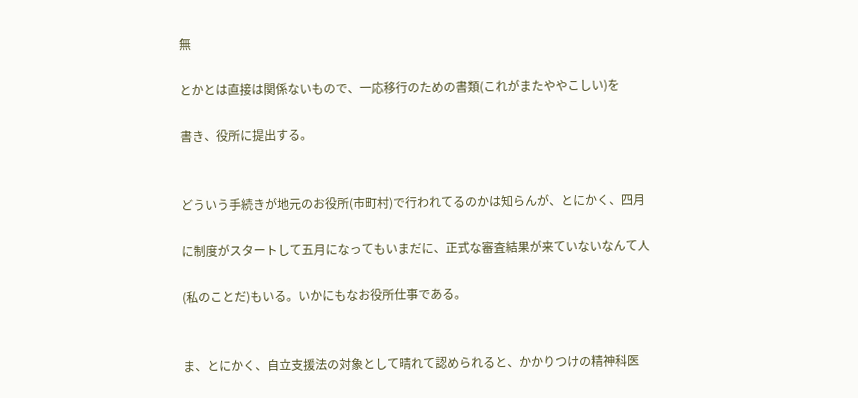無

とかとは直接は関係ないもので、一応移行のための書類(これがまたややこしい)を

書き、役所に提出する。


どういう手続きが地元のお役所(市町村)で行われてるのかは知らんが、とにかく、四月

に制度がスタートして五月になってもいまだに、正式な審査結果が来ていないなんて人

(私のことだ)もいる。いかにもなお役所仕事である。


ま、とにかく、自立支援法の対象として晴れて認められると、かかりつけの精神科医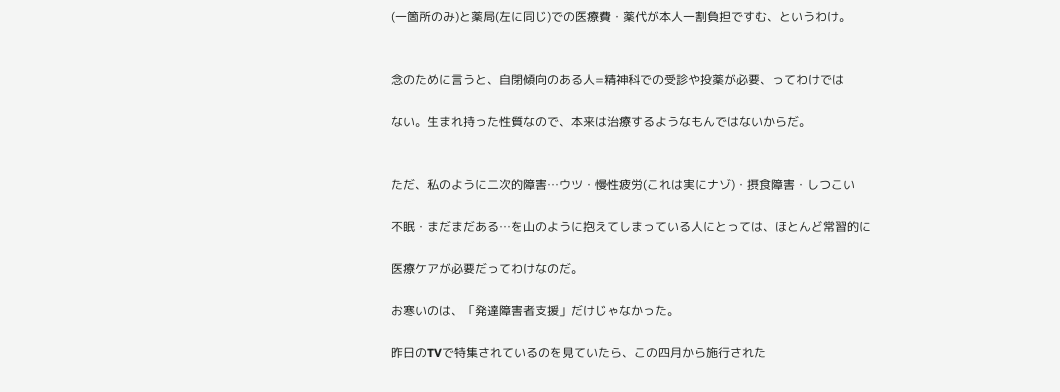(一箇所のみ)と薬局(左に同じ)での医療費・薬代が本人一割負担ですむ、というわけ。


念のために言うと、自閉傾向のある人=精神科での受診や投薬が必要、ってわけでは

ない。生まれ持った性質なので、本来は治療するようなもんではないからだ。


ただ、私のように二次的障害…ウツ・慢性疲労(これは実にナゾ)・摂食障害・しつこい

不眠・まだまだある…を山のように抱えてしまっている人にとっては、ほとんど常習的に

医療ケアが必要だってわけなのだ。

お寒いのは、「発達障害者支援」だけじゃなかった。

昨日のTVで特集されているのを見ていたら、この四月から施行された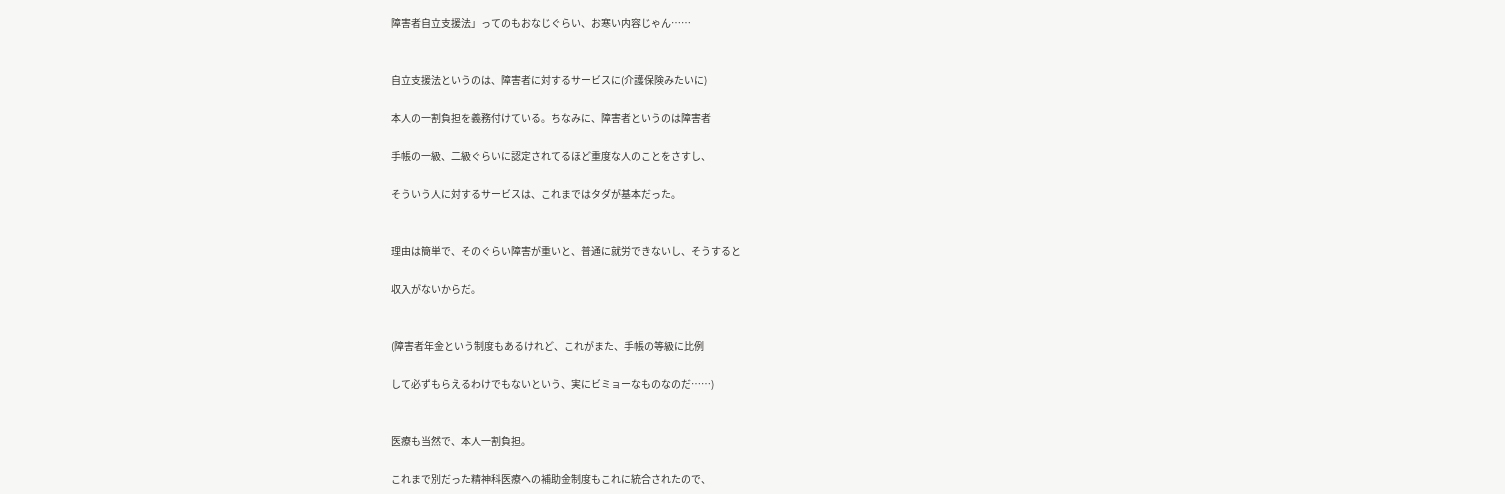障害者自立支援法」ってのもおなじぐらい、お寒い内容じゃん……


自立支援法というのは、障害者に対するサービスに(介護保険みたいに)

本人の一割負担を義務付けている。ちなみに、障害者というのは障害者

手帳の一級、二級ぐらいに認定されてるほど重度な人のことをさすし、

そういう人に対するサービスは、これまではタダが基本だった。


理由は簡単で、そのぐらい障害が重いと、普通に就労できないし、そうすると

収入がないからだ。


(障害者年金という制度もあるけれど、これがまた、手帳の等級に比例

して必ずもらえるわけでもないという、実にビミョーなものなのだ……)


医療も当然で、本人一割負担。

これまで別だった精神科医療への補助金制度もこれに統合されたので、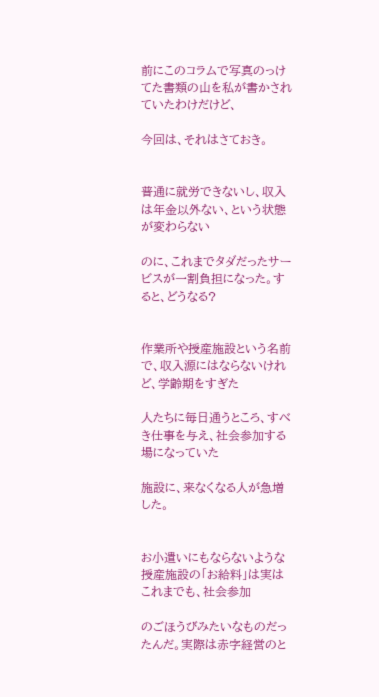前にこのコラムで写真のっけてた書類の山を私が書かされていたわけだけど、

今回は、それはさておき。


普通に就労できないし、収入は年金以外ない、という状態が変わらない

のに、これまでタダだったサービスが一割負担になった。すると、どうなる?


作業所や授産施設という名前で、収入源にはならないけれど、学齢期をすぎた

人たちに毎日通うところ、すべき仕事を与え、社会参加する場になっていた

施設に、来なくなる人が急増した。


お小遣いにもならないような授産施設の「お給料」は実はこれまでも、社会参加

のごほうびみたいなものだったんだ。実際は赤字経営のと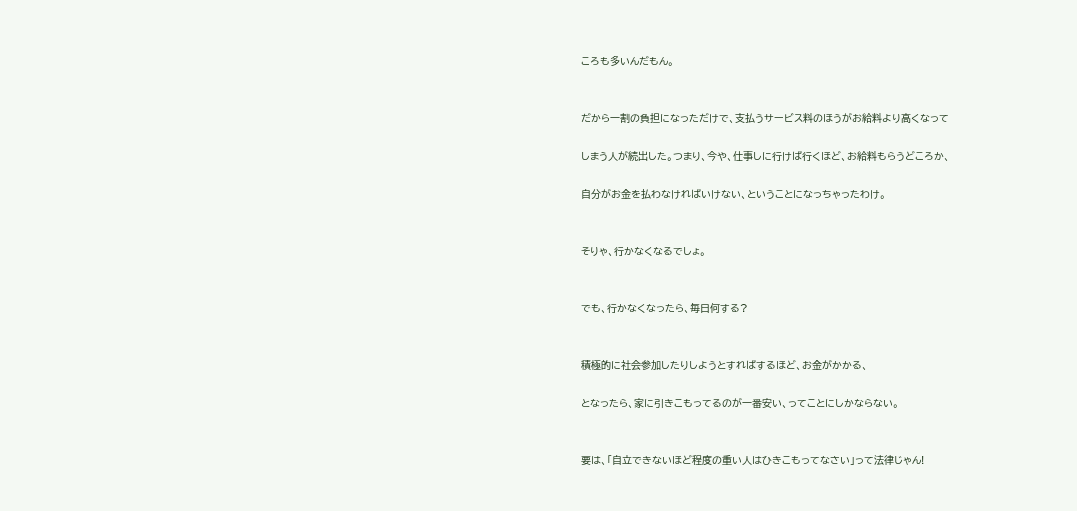ころも多いんだもん。


だから一割の負担になっただけで、支払うサービス料のほうがお給料より高くなって

しまう人が続出した。つまり、今や、仕事しに行けば行くほど、お給料もらうどころか、

自分がお金を払わなければいけない、ということになっちゃったわけ。


そりゃ、行かなくなるでしょ。


でも、行かなくなったら、毎日何する?


積極的に社会参加したりしようとすればするほど、お金がかかる、

となったら、家に引きこもってるのが一番安い、ってことにしかならない。


要は、「自立できないほど程度の重い人はひきこもってなさい」って法律じゃん!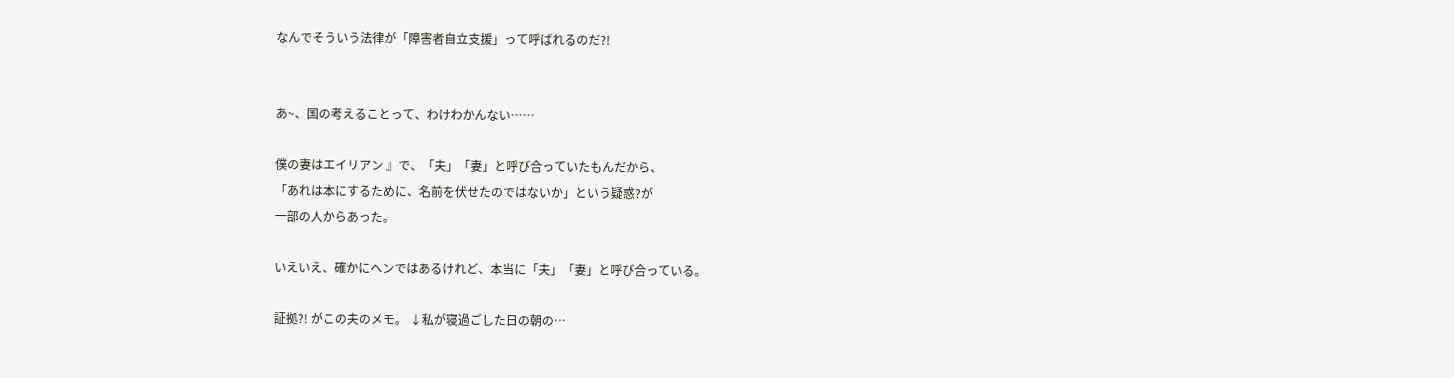なんでそういう法律が「障害者自立支援」って呼ばれるのだ?!


あ~、国の考えることって、わけわかんない……

僕の妻はエイリアン 』で、「夫」「妻」と呼び合っていたもんだから、
「あれは本にするために、名前を伏せたのではないか」という疑惑?が
一部の人からあった。

いえいえ、確かにヘンではあるけれど、本当に「夫」「妻」と呼び合っている。

証拠?! がこの夫のメモ。 ↓私が寝過ごした日の朝の…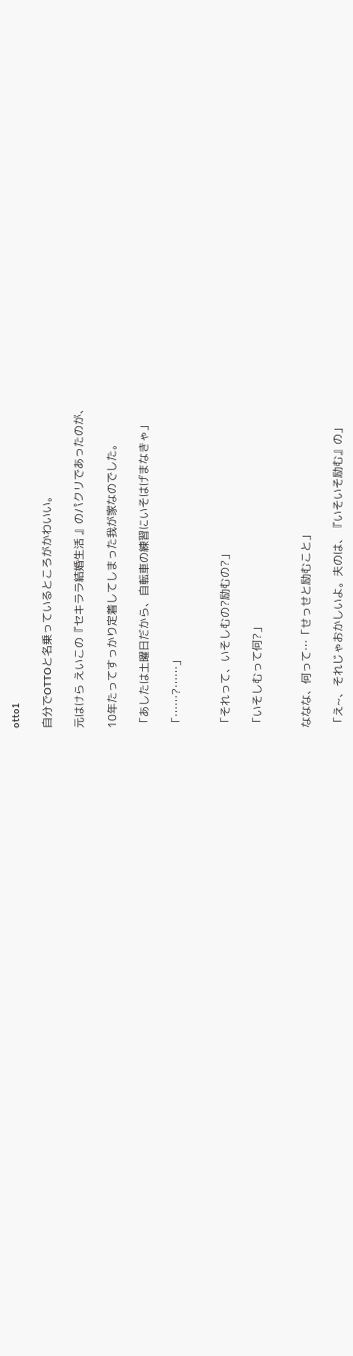otto1

自分でOTTOと名乗っているところがかわいい。

元はけら えいこの『セキララ結婚生活 』のパクリであったのが、

10年たってすっかり定着してしまった我が家なのでした。

「あしたは土曜日だから、自転車の練習にいそはげまなきゃ」

「……?……」


「それって、いそしむの?励むの?」

「いそしむって何?」


ななな、何って…「せっせと励むこと」

「え~、それじゃおかしいよ。夫のは、『いそいそ励む』の」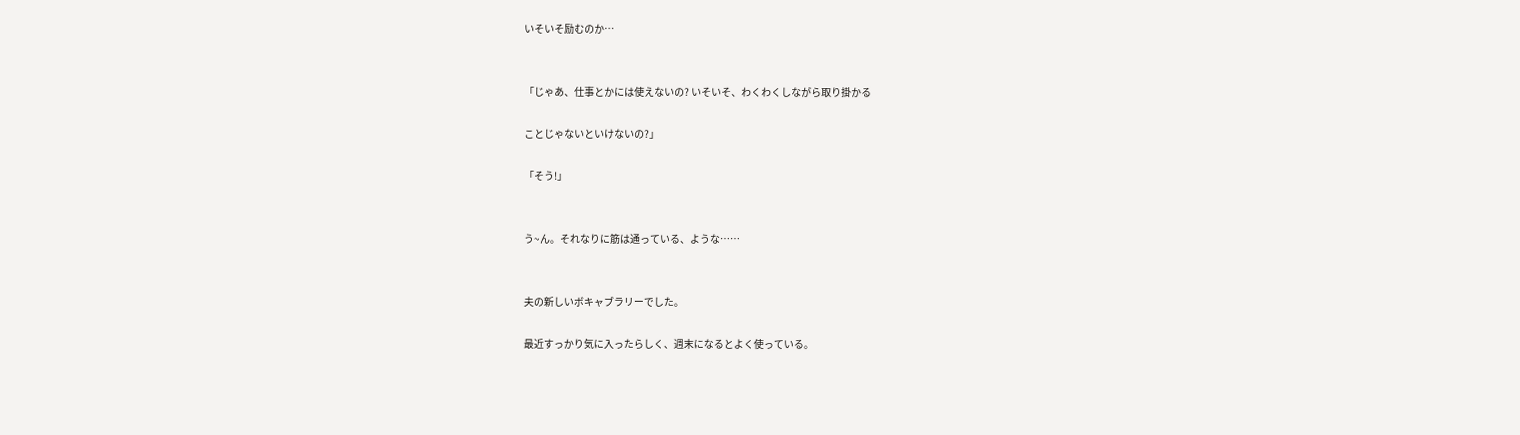いそいそ励むのか…


「じゃあ、仕事とかには使えないの? いそいそ、わくわくしながら取り掛かる

ことじゃないといけないの?」

「そう!」


う~ん。それなりに筋は通っている、ような……


夫の新しいボキャブラリーでした。

最近すっかり気に入ったらしく、週末になるとよく使っている。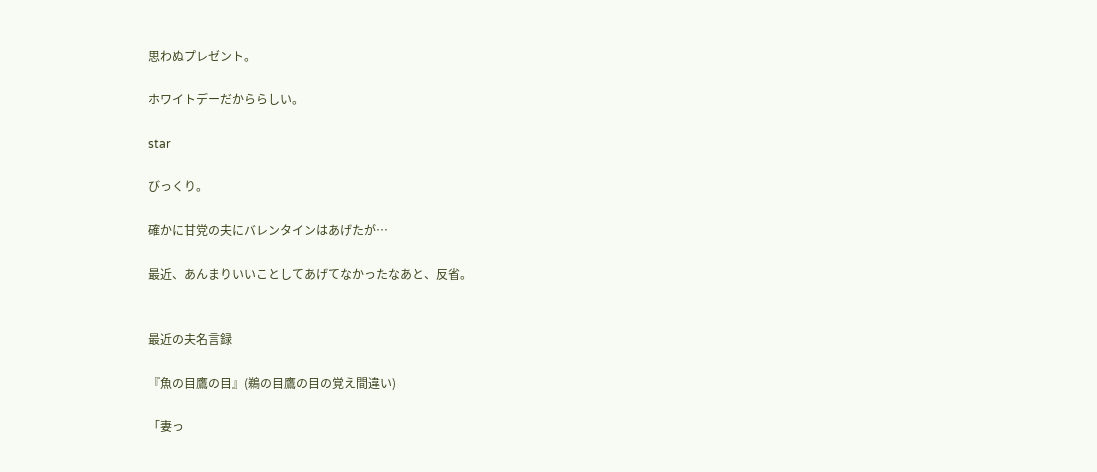思わぬプレゼント。

ホワイトデーだかららしい。

star

びっくり。

確かに甘党の夫にバレンタインはあげたが…

最近、あんまりいいことしてあげてなかったなあと、反省。


最近の夫名言録

『魚の目鷹の目』(鵜の目鷹の目の覚え間違い)

「妻っ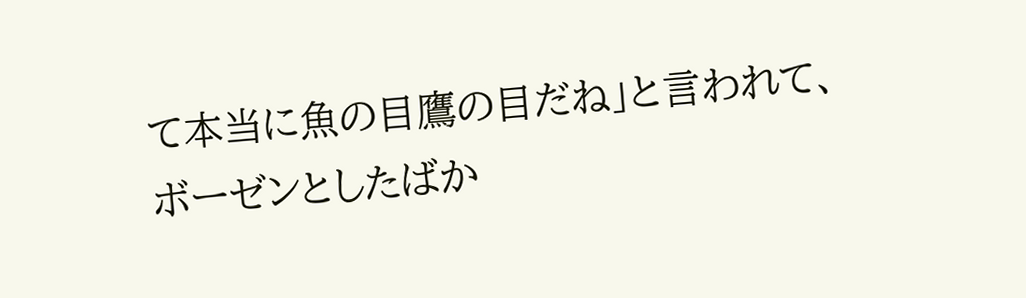て本当に魚の目鷹の目だね」と言われて、ボーゼンとしたばか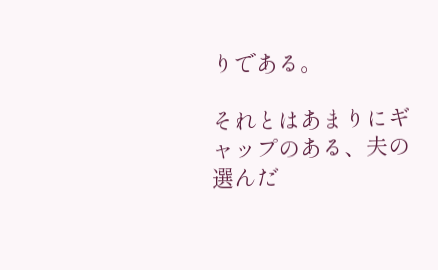りである。

それとはあまりにギャップのある、夫の選んだ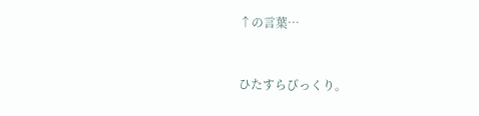↑の言葉…


ひたすらびっくり。